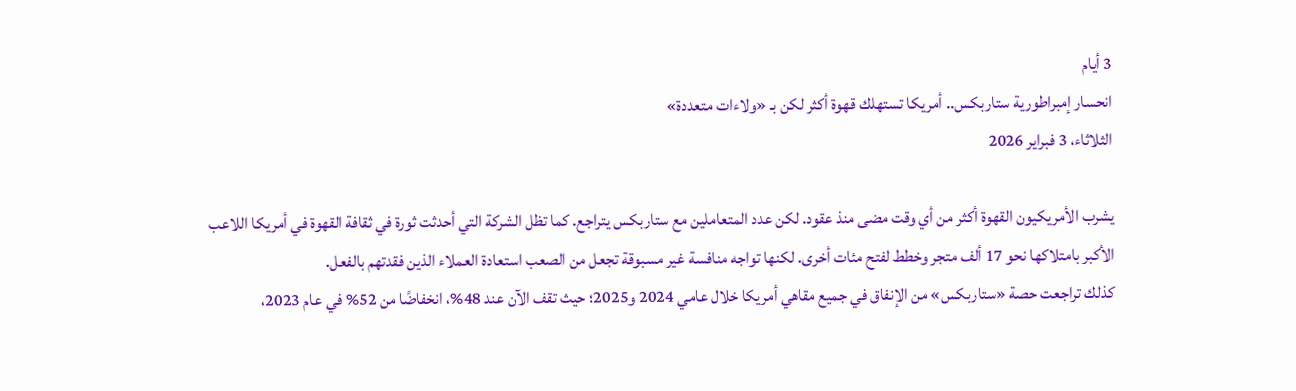3 أيام
انحسار إمبراطورية ستاربكس.. أمريكا تستهلك قهوة أكثر لكن بـ «ولاءات متعددة»
الثلاثاء، 3 فبراير 2026

يشرب الأمريكيون القهوة أكثر من أي وقت مضى منذ عقود. لكن عدد المتعاملين مع ستاربكس يتراجع. كما تظل الشركة التي أحدثت ثورة في ثقافة القهوة في أمريكا اللاعب الأكبر بامتلاكها نحو 17 ألف متجر وخطط لفتح مئات أخرى. لكنها تواجه منافسة غير مسبوقة تجعل من الصعب استعادة العملاء الذين فقدتهم بالفعل.
كذلك تراجعت حصة «ستاربكس» من الإنفاق في جميع مقاهي أمريكا خلال عامي 2024 و2025؛ حيث تقف الآن عند 48%، انخفاضًا من 52% في عام 2023،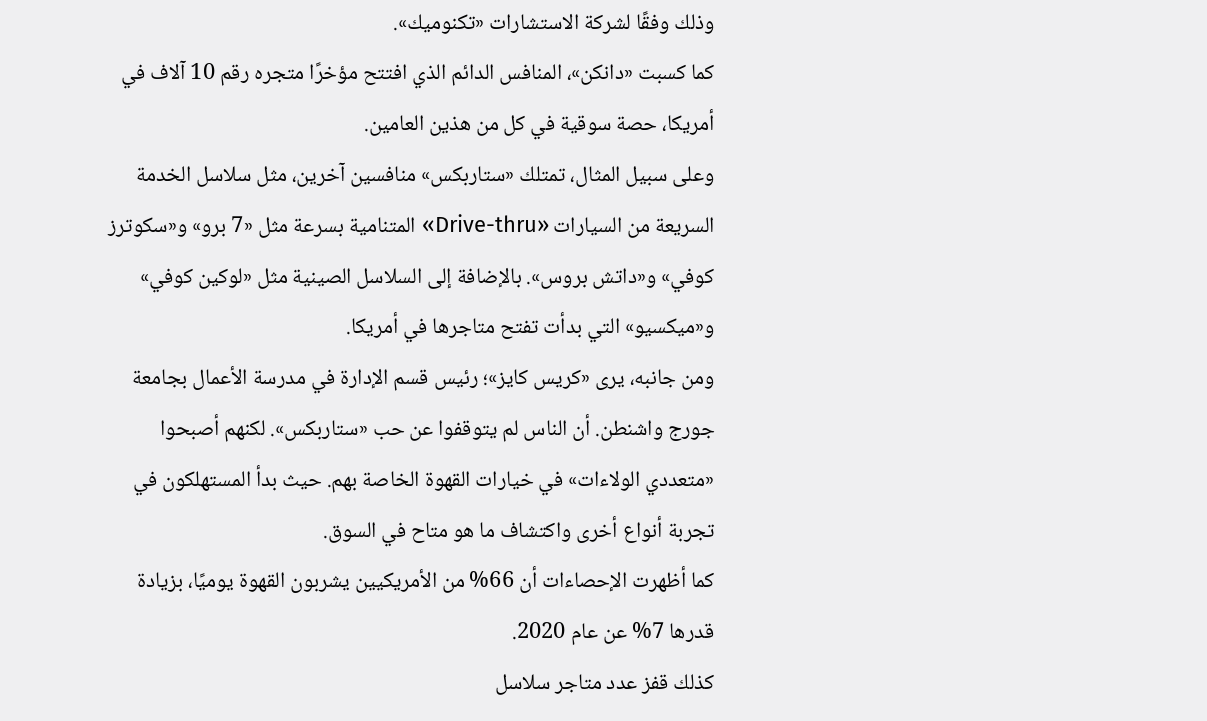وذلك وفقًا لشركة الاستشارات «تكنوميك».
كما كسبت «دانكن»، المنافس الدائم الذي افتتح مؤخرًا متجره رقم 10 آلاف في أمريكا، حصة سوقية في كل من هذين العامين.
وعلى سبيل المثال، تمتلك «ستاربكس» منافسين آخرين، مثل سلاسل الخدمة السريعة من السيارات «Drive-thru» المتنامية بسرعة مثل «7 برو» و«سكوترز كوفي» و«داتش بروس». بالإضافة إلى السلاسل الصينية مثل «لوكين كوفي» و«ميكسيو» التي بدأت تفتح متاجرها في أمريكا.
ومن جانبه، يرى «كريس كايز»؛ رئيس قسم الإدارة في مدرسة الأعمال بجامعة جورج واشنطن. أن الناس لم يتوقفوا عن حب «ستاربكس». لكنهم أصبحوا «متعددي الولاءات» في خيارات القهوة الخاصة بهم. حيث بدأ المستهلكون في تجربة أنواع أخرى واكتشاف ما هو متاح في السوق.
كما أظهرت الإحصاءات أن 66% من الأمريكيين يشربون القهوة يوميًا، بزيادة قدرها 7% عن عام 2020.
كذلك قفز عدد متاجر سلاسل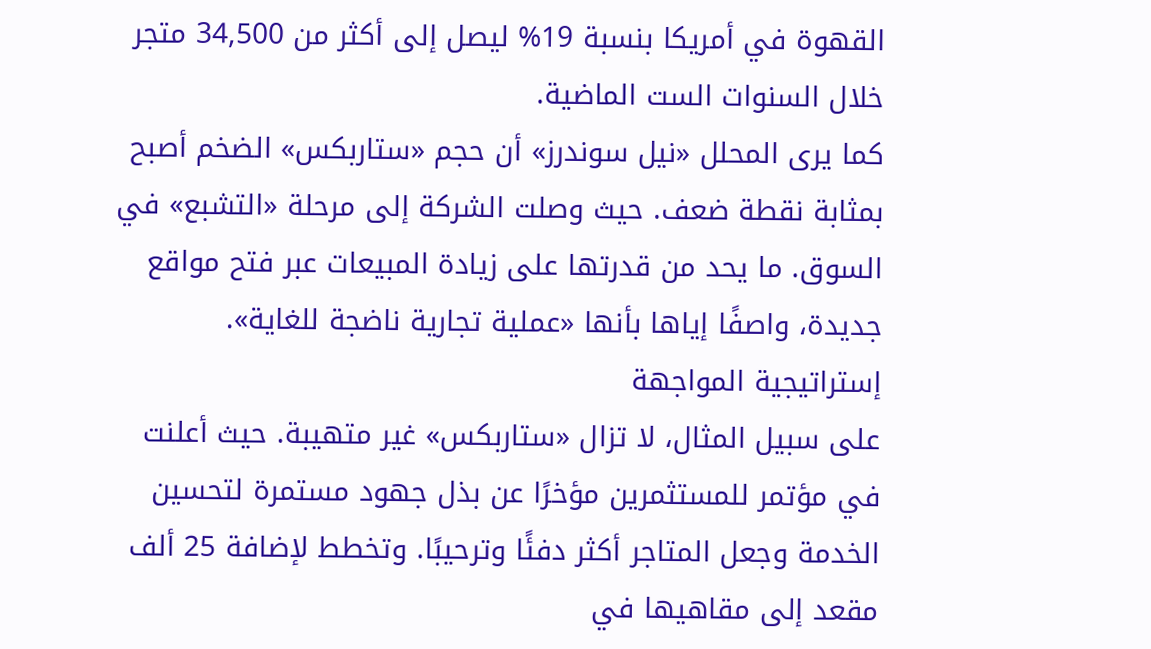القهوة في أمريكا بنسبة 19% ليصل إلى أكثر من 34,500 متجر خلال السنوات الست الماضية.
كما يرى المحلل «نيل سوندرز» أن حجم «ستاربكس» الضخم أصبح بمثابة نقطة ضعف. حيث وصلت الشركة إلى مرحلة «التشبع» في السوق. ما يحد من قدرتها على زيادة المبيعات عبر فتح مواقع جديدة، واصفًا إياها بأنها «عملية تجارية ناضجة للغاية».
إستراتيجية المواجهة
على سبيل المثال، لا تزال «ستاربكس» غير متهيبة. حيث أعلنت في مؤتمر للمستثمرين مؤخرًا عن بذل جهود مستمرة لتحسين الخدمة وجعل المتاجر أكثر دفئًا وترحيبًا. وتخطط لإضافة 25 ألف مقعد إلى مقاهيها في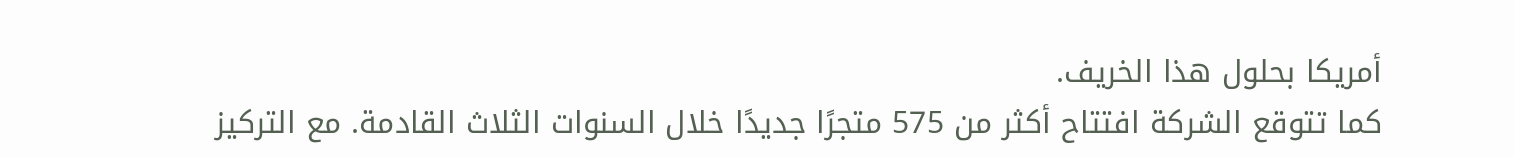أمريكا بحلول هذا الخريف.
كما تتوقع الشركة افتتاح أكثر من 575 متجرًا جديدًا خلال السنوات الثلاث القادمة. مع التركيز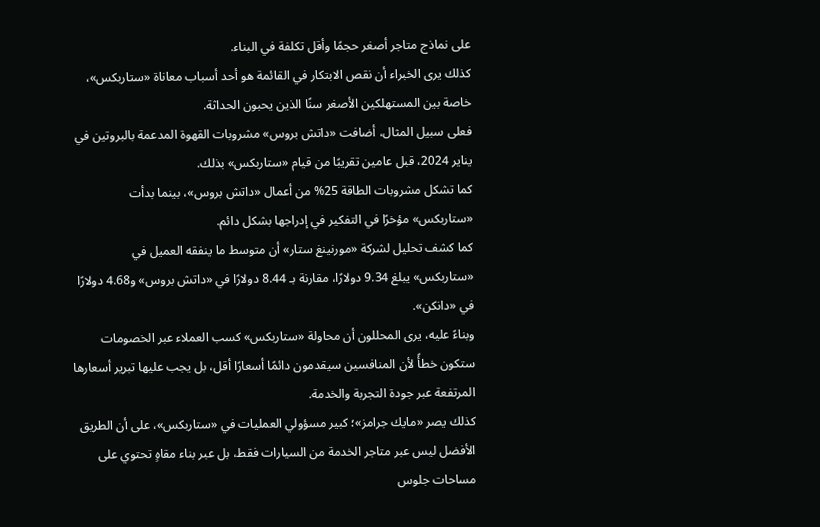على نماذج متاجر أصغر حجمًا وأقل تكلفة في البناء.
كذلك يرى الخبراء أن نقص الابتكار في القائمة هو أحد أسباب معاناة «ستاربكس»، خاصة بين المستهلكين الأصغر سنًا الذين يحبون الحداثة.
فعلى سبيل المثال، أضافت «داتش بروس» مشروبات القهوة المدعمة بالبروتين في يناير 2024، قبل عامين تقريبًا من قيام «ستاربكس» بذلك.
كما تشكل مشروبات الطاقة 25% من أعمال «داتش بروس»، بينما بدأت «ستاربكس» مؤخرًا في التفكير في إدراجها بشكل دائم.
كما كشف تحليل لشركة «مورنينغ ستار» أن متوسط ما ينفقه العميل في «ستاربكس» يبلغ 9.34 دولارًا، مقارنة بـ 8.44 دولارًا في «داتش بروس» و4.68 دولارًا في «دانكن».
وبناءً عليه، يرى المحللون أن محاولة «ستاربكس» كسب العملاء عبر الخصومات ستكون خطأً لأن المنافسين سيقدمون دائمًا أسعارًا أقل، بل يجب عليها تبرير أسعارها المرتفعة عبر جودة التجربة والخدمة.
كذلك يصر «مايك جرامز»؛ كبير مسؤولي العمليات في «ستاربكس»، على أن الطريق الأفضل ليس عبر متاجر الخدمة من السيارات فقط، بل عبر بناء مقاهٍ تحتوي على مساحات جلوس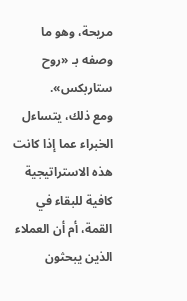مريحة، وهو ما وصفه بـ «روح ستاربكس».
ومع ذلك، يتساءل الخبراء عما إذا كانت هذه الاستراتيجية كافية للبقاء في القمة، أم أن العملاء الذين يبحثون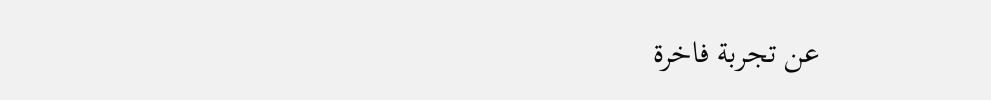عن تجربة فاخرة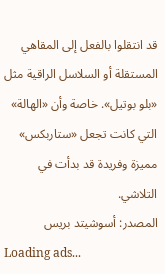قد انتقلوا بالفعل إلى المقاهي المستقلة أو السلاسل الراقية مثل «بلو بوتيل». خاصة وأن «الهالة» التي كانت تجعل «ستاربكس» مميزة وفريدة قد بدأت في التلاشي.
المصدر: أسوشيتد بريس
Loading ads...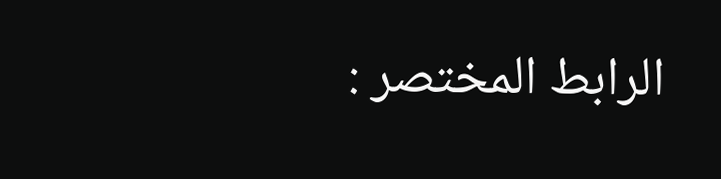الرابط المختصر :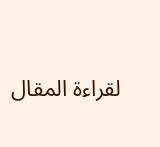لقراءة المقال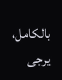بالكامل، يرجى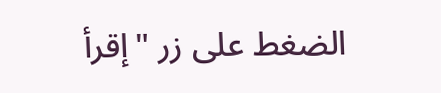الضغط على زر "إقرأ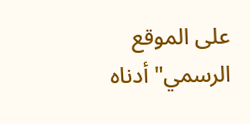على الموقع الرسمي" أدناه